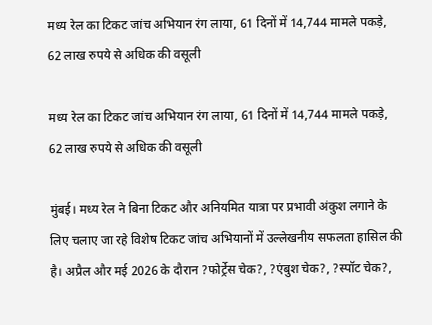मध्य रेल का टिकट जांच अभियान रंग लाया, 61 दिनों में 14,744 मामले पकड़े, 62 लाख रुपये से अधिक की वसूली

मध्य रेल का टिकट जांच अभियान रंग लाया, 61 दिनों में 14,744 मामले पकड़े, 62 लाख रुपये से अधिक की वसूली

मुंबई। मध्य रेल ने बिना टिकट और अनियमित यात्रा पर प्रभावी अंकुश लगाने के लिए चलाए जा रहे विशेष टिकट जांच अभियानों में उल्लेखनीय सफलता हासिल की है। अप्रैल और मई 2026 के दौरान ?फोर्ट्रेस चेक?, ?एंबुश चेक?, ?स्पॉट चेक?,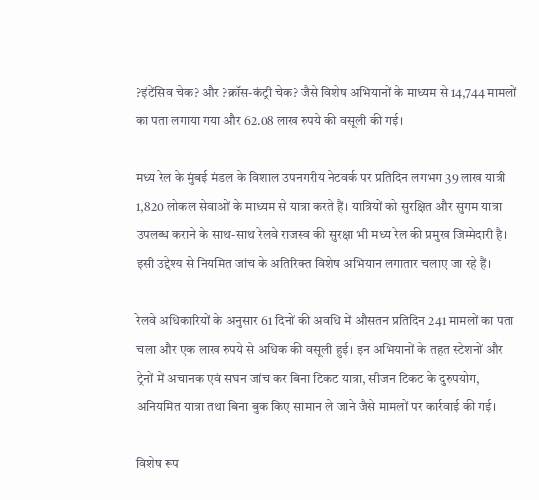?इंटेंसिव चेक? और ?क्रॉस-कंट्री चेक? जैसे विशेष अभियानों के माध्यम से 14,744 मामलों का पता लगाया गया और 62.08 लाख रुपये की वसूली की गई।

मध्य रेल के मुंबई मंडल के विशाल उपनगरीय नेटवर्क पर प्रतिदिन लगभग 39 लाख यात्री 1,820 लोकल सेवाओं के माध्यम से यात्रा करते हैं। यात्रियों को सुरक्षित और सुगम यात्रा उपलब्ध कराने के साथ-साथ रेलवे राजस्व की सुरक्षा भी मध्य रेल की प्रमुख जिम्मेदारी है। इसी उद्देश्य से नियमित जांच के अतिरिक्त विशेष अभियान लगातार चलाए जा रहे हैं।

रेलवे अधिकारियों के अनुसार 61 दिनों की अवधि में औसतन प्रतिदिन 241 मामलों का पता चला और एक लाख रुपये से अधिक की वसूली हुई। इन अभियानों के तहत स्टेशनों और ट्रेनों में अचानक एवं सघन जांच कर बिना टिकट यात्रा, सीजन टिकट के दुरुपयोग, अनियमित यात्रा तथा बिना बुक किए सामान ले जाने जैसे मामलों पर कार्रवाई की गई।

विशेष रूप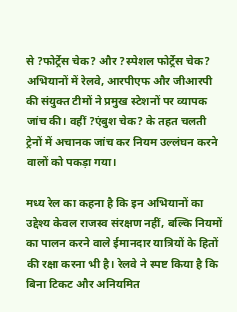से ?फोर्ट्रेस चेक? और ?स्पेशल फोर्ट्रेस चेक? अभियानों में रेलवे, आरपीएफ और जीआरपी की संयुक्त टीमों ने प्रमुख स्टेशनों पर व्यापक जांच की। वहीं ?एंबुश चेक? के तहत चलती ट्रेनों में अचानक जांच कर नियम उल्लंघन करने वालों को पकड़ा गया।

मध्य रेल का कहना है कि इन अभियानों का उद्देश्य केवल राजस्व संरक्षण नहीं, बल्कि नियमों का पालन करने वाले ईमानदार यात्रियों के हितों की रक्षा करना भी है। रेलवे ने स्पष्ट किया है कि बिना टिकट और अनियमित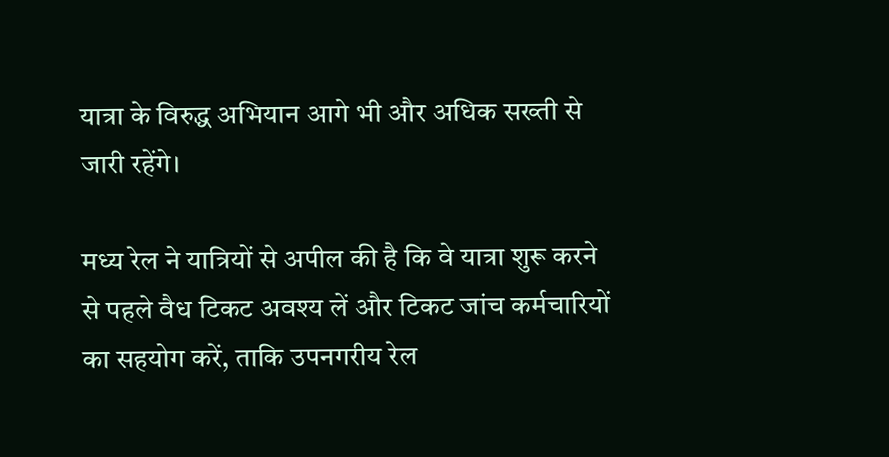यात्रा के विरुद्ध अभियान आगे भी और अधिक सख्ती से जारी रहेंगे।

मध्य रेल ने यात्रियों से अपील की है कि वे यात्रा शुरू करने से पहले वैध टिकट अवश्य लें और टिकट जांच कर्मचारियों का सहयोग करें, ताकि उपनगरीय रेल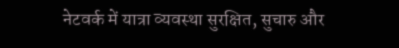नेटवर्क में यात्रा व्यवस्था सुरक्षित, सुचारु और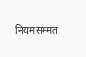नियमसम्मत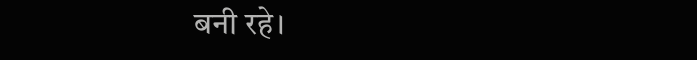बनी रहे।